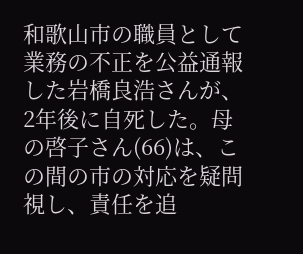和歌山市の職員として業務の不正を公益通報した岩橋良浩さんが、2年後に自死した。母の啓子さん(66)は、この間の市の対応を疑問視し、責任を追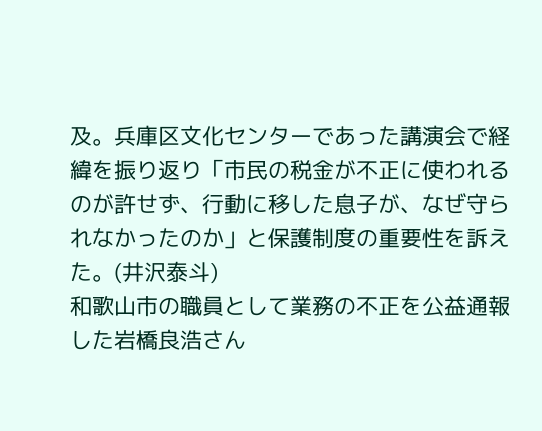及。兵庫区文化センターであった講演会で経緯を振り返り「市民の税金が不正に使われるのが許せず、行動に移した息子が、なぜ守られなかったのか」と保護制度の重要性を訴えた。(井沢泰斗)
和歌山市の職員として業務の不正を公益通報した岩橋良浩さん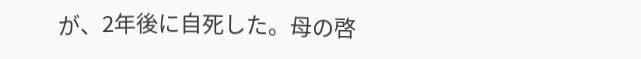が、2年後に自死した。母の啓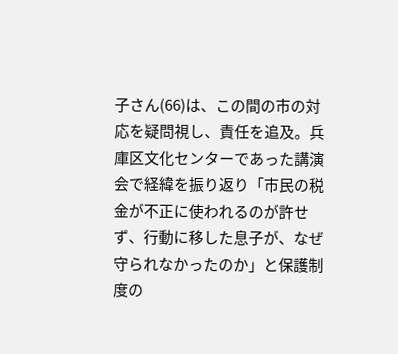子さん(66)は、この間の市の対応を疑問視し、責任を追及。兵庫区文化センターであった講演会で経緯を振り返り「市民の税金が不正に使われるのが許せず、行動に移した息子が、なぜ守られなかったのか」と保護制度の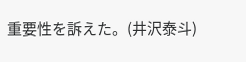重要性を訴えた。(井沢泰斗)